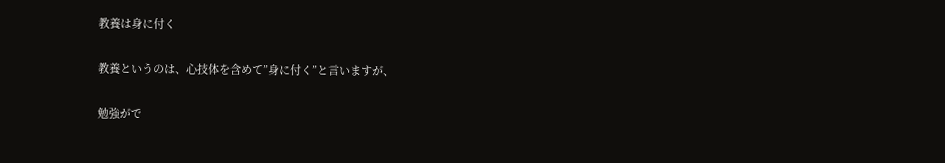教養は身に付く

教養というのは、心技体を含めて”身に付く”と言いますが、

勉強がで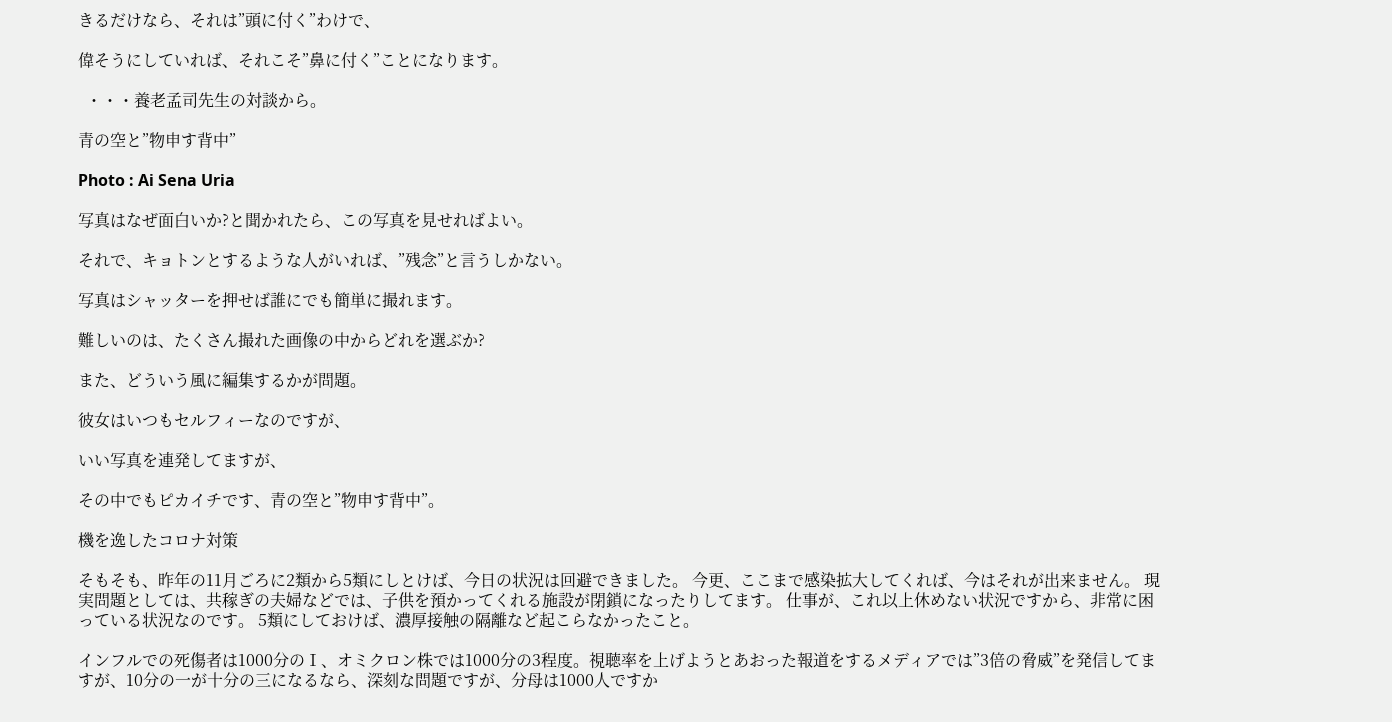きるだけなら、それは”頭に付く”わけで、

偉そうにしていれば、それこそ”鼻に付く”ことになります。

  ・・・養老孟司先生の対談から。

青の空と”物申す背中”

Photo : Ai Sena Uria

写真はなぜ面白いか?と聞かれたら、この写真を見せればよい。

それで、キョトンとするような人がいれば、”残念”と言うしかない。

写真はシャッターを押せば誰にでも簡単に撮れます。

難しいのは、たくさん撮れた画像の中からどれを選ぶか?

また、どういう風に編集するかが問題。

彼女はいつもセルフィーなのですが、

いい写真を連発してますが、

その中でもピカイチです、青の空と”物申す背中”。

機を逸したコロナ対策

そもそも、昨年の11月ごろに2類から5類にしとけば、今日の状況は回避できました。 今更、ここまで感染拡大してくれば、今はそれが出来ません。 現実問題としては、共稼ぎの夫婦などでは、子供を預かってくれる施設が閉鎖になったりしてます。 仕事が、これ以上休めない状況ですから、非常に困っている状況なのです。 5類にしておけば、濃厚接触の隔離など起こらなかったこと。

インフルでの死傷者は1000分のⅠ、オミクロン株では1000分の3程度。視聴率を上げようとあおった報道をするメディアでは”3倍の脅威”を発信してますが、10分の一が十分の三になるなら、深刻な問題ですが、分母は1000人ですか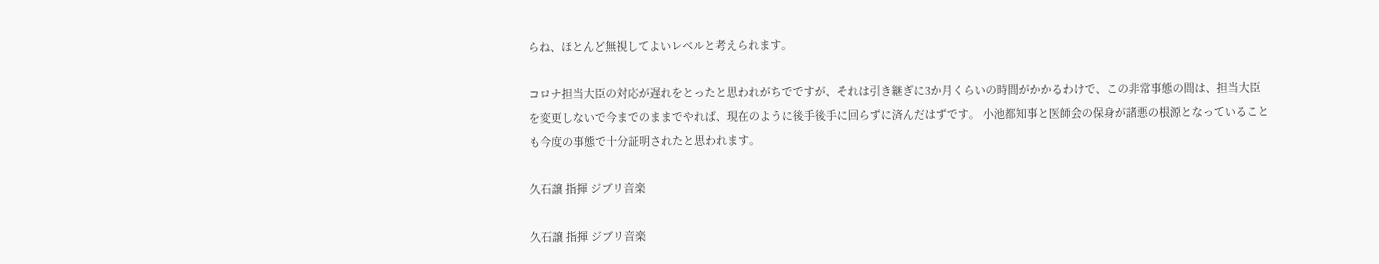らね、ほとんど無視してよいレベルと考えられます。

コロナ担当大臣の対応が遅れをとったと思われがちでですが、それは引き継ぎに3か月くらいの時間がかかるわけで、この非常事態の間は、担当大臣を変更しないで今までのままでやれば、現在のように後手後手に回らずに済んだはずです。 小池都知事と医師会の保身が諸悪の根源となっていることも今度の事態で十分証明されたと思われます。

久石譲 指揮 ジブリ音楽

久石譲 指揮 ジブリ音楽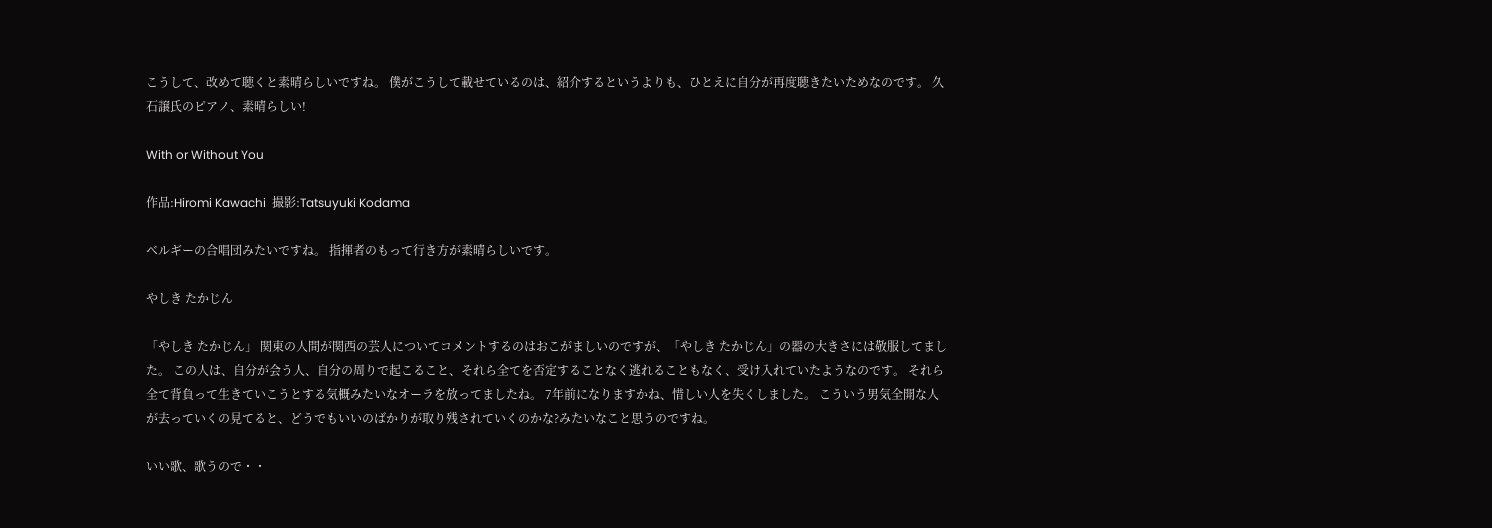こうして、改めて聴くと素晴らしいですね。 僕がこうして載せているのは、紹介するというよりも、ひとえに自分が再度聴きたいためなのです。 久石譲氏のピアノ、素晴らしい!

With or Without You

作品:Hiromi Kawachi  撮影:Tatsuyuki Kodama

ベルギーの合唱団みたいですね。 指揮者のもって行き方が素晴らしいです。

やしき たかじん

「やしき たかじん」 関東の人間が関西の芸人についてコメントするのはおこがましいのですが、「やしき たかじん」の器の大きさには敬服してました。 この人は、自分が会う人、自分の周りで起こること、それら全てを否定することなく逃れることもなく、受け入れていたようなのです。 それら全て背負って生きていこうとする気概みたいなオーラを放ってましたね。 7年前になりますかね、惜しい人を失くしました。 こういう男気全開な人が去っていくの見てると、どうでもいいのばかりが取り残されていくのかな?みたいなこと思うのですね。

いい歌、歌うので・・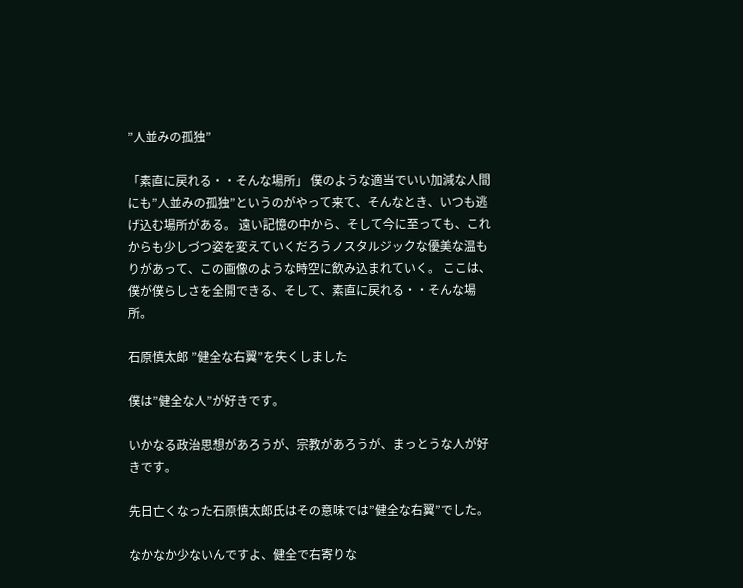”人並みの孤独”

「素直に戻れる・・そんな場所」 僕のような適当でいい加減な人間にも”人並みの孤独”というのがやって来て、そんなとき、いつも逃げ込む場所がある。 遠い記憶の中から、そして今に至っても、これからも少しづつ姿を変えていくだろうノスタルジックな優美な温もりがあって、この画像のような時空に飲み込まれていく。 ここは、僕が僕らしさを全開できる、そして、素直に戻れる・・そんな場所。

石原慎太郎 ”健全な右翼”を失くしました

僕は”健全な人”が好きです。

いかなる政治思想があろうが、宗教があろうが、まっとうな人が好きです。

先日亡くなった石原慎太郎氏はその意味では”健全な右翼”でした。

なかなか少ないんですよ、健全で右寄りな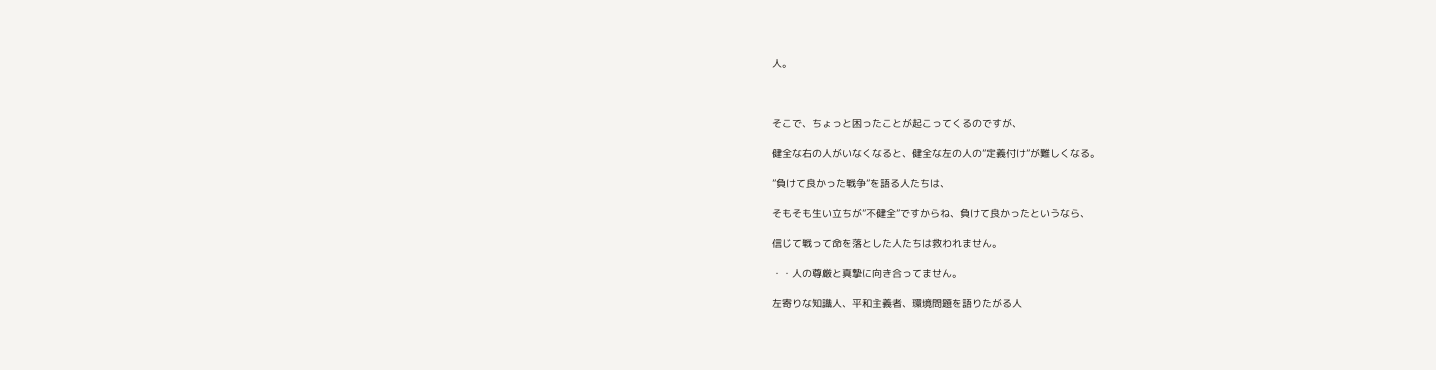人。



そこで、ちょっと困ったことが起こってくるのですが、

健全な右の人がいなくなると、健全な左の人の”定義付け”が難しくなる。

”負けて良かった戦争”を語る人たちは、

そもそも生い立ちが”不健全”ですからね、負けて良かったというなら、

信じて戦って命を落とした人たちは救われません。

・・人の尊厳と真摯に向き合ってません。

左寄りな知識人、平和主義者、環境問題を語りたがる人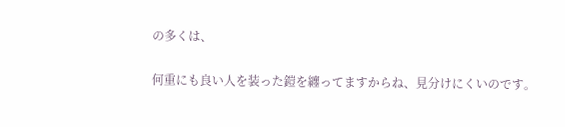の多くは、

何重にも良い人を装った鎧を纏ってますからね、見分けにくいのです。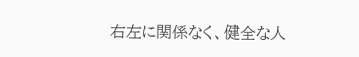右左に関係なく、健全な人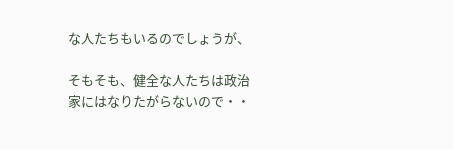な人たちもいるのでしょうが、

そもそも、健全な人たちは政治家にはなりたがらないので・・